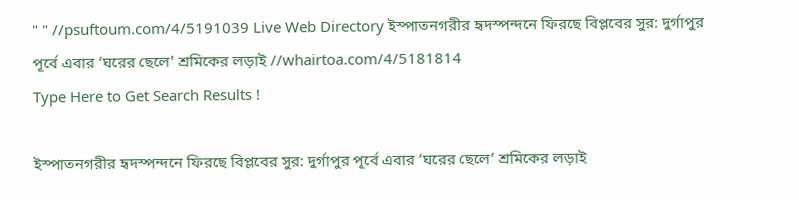" " //psuftoum.com/4/5191039 Live Web Directory ইস্পাতনগরীর হৃদস্পন্দনে ফিরছে বিপ্লবের সুর: দুর্গাপুর পূর্বে এবার ‘ঘরের ছেলে’ শ্রমিকের লড়াই //whairtoa.com/4/5181814
Type Here to Get Search Results !

ইস্পাতনগরীর হৃদস্পন্দনে ফিরছে বিপ্লবের সুর: দুর্গাপুর পূর্বে এবার ‘ঘরের ছেলে’ শ্রমিকের লড়াই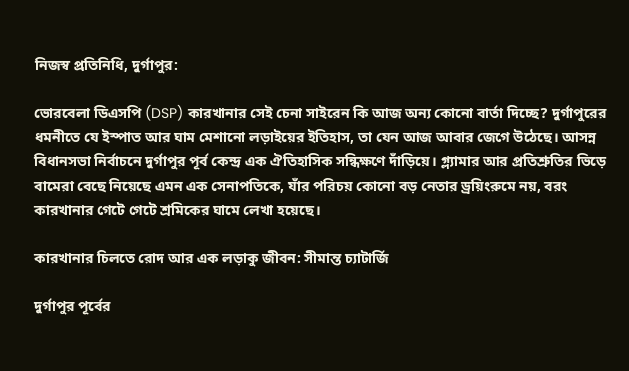নিজস্ব প্রতিনিধি, দুর্গাপুর:

ভোরবেলা ডিএসপি (DSP) কারখানার সেই চেনা সাইরেন কি আজ অন্য কোনো বার্তা দিচ্ছে? দুর্গাপুরের ধমনীতে যে ইস্পাত আর ঘাম মেশানো লড়াইয়ের ইতিহাস, তা যেন আজ আবার জেগে উঠেছে। আসন্ন বিধানসভা নির্বাচনে দুর্গাপুর পূর্ব কেন্দ্র এক ঐতিহাসিক সন্ধিক্ষণে দাঁড়িয়ে। গ্ল্যামার আর প্রতিশ্রুতির ভিড়ে বামেরা বেছে নিয়েছে এমন এক সেনাপতিকে, যাঁর পরিচয় কোনো বড় নেতার ড্রয়িংরুমে নয়, বরং কারখানার গেটে গেটে শ্রমিকের ঘামে লেখা হয়েছে।

কারখানার চিলতে রোদ আর এক লড়াকু জীবন: সীমান্ত চ্যাটার্জি

দুর্গাপুর পূর্বের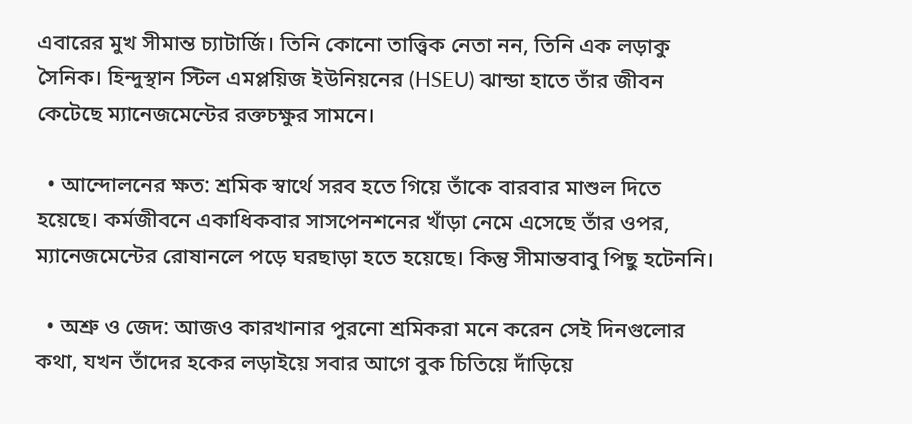এবারের মুখ সীমান্ত চ্যাটার্জি। তিনি কোনো তাত্ত্বিক নেতা নন, তিনি এক লড়াকু সৈনিক। হিন্দুস্থান স্টিল এমপ্লয়িজ ইউনিয়নের (HSEU) ঝান্ডা হাতে তাঁর জীবন কেটেছে ম্যানেজমেন্টের রক্তচক্ষুর সামনে।

  • আন্দোলনের ক্ষত: শ্রমিক স্বার্থে সরব হতে গিয়ে তাঁকে বারবার মাশুল দিতে হয়েছে। কর্মজীবনে একাধিকবার সাসপেনশনের খাঁড়া নেমে এসেছে তাঁর ওপর, ম্যানেজমেন্টের রোষানলে পড়ে ঘরছাড়া হতে হয়েছে। কিন্তু সীমান্তবাবু পিছু হটেননি।

  • অশ্রু ও জেদ: আজও কারখানার পুরনো শ্রমিকরা মনে করেন সেই দিনগুলোর কথা, যখন তাঁদের হকের লড়াইয়ে সবার আগে বুক চিতিয়ে দাঁড়িয়ে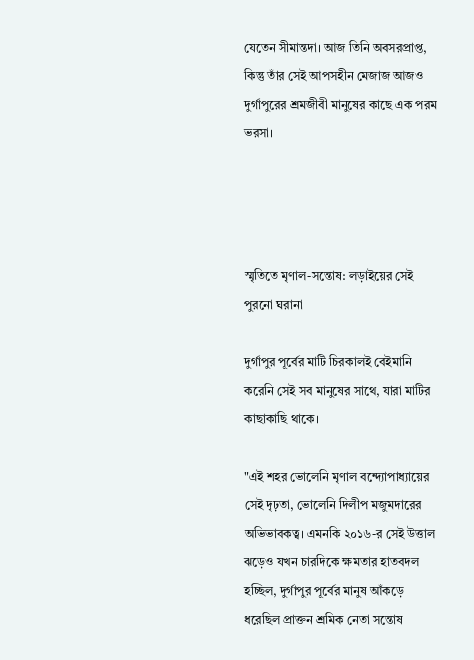যেতেন সীমান্তদা। আজ তিনি অবসরপ্রাপ্ত, কিন্তু তাঁর সেই আপসহীন মেজাজ আজও দুর্গাপুরের শ্রমজীবী মানুষের কাছে এক পরম ভরসা।




স্মৃতিতে মৃণাল-সন্তোষ: লড়াইয়ের সেই পুরনো ঘরানা

দুর্গাপুর পূর্বের মাটি চিরকালই বেইমানি করেনি সেই সব মানুষের সাথে, যারা মাটির কাছাকাছি থাকে।

"এই শহর ভোলেনি মৃণাল বন্দ্যোপাধ্যায়ের সেই দৃঢ়তা, ভোলেনি দিলীপ মজুমদারের অভিভাবকত্ব। এমনকি ২০১৬-র সেই উত্তাল ঝড়েও যখন চারদিকে ক্ষমতার হাতবদল হচ্ছিল, দুর্গাপুর পূর্বের মানুষ আঁকড়ে ধরেছিল প্রাক্তন শ্রমিক নেতা সন্তোষ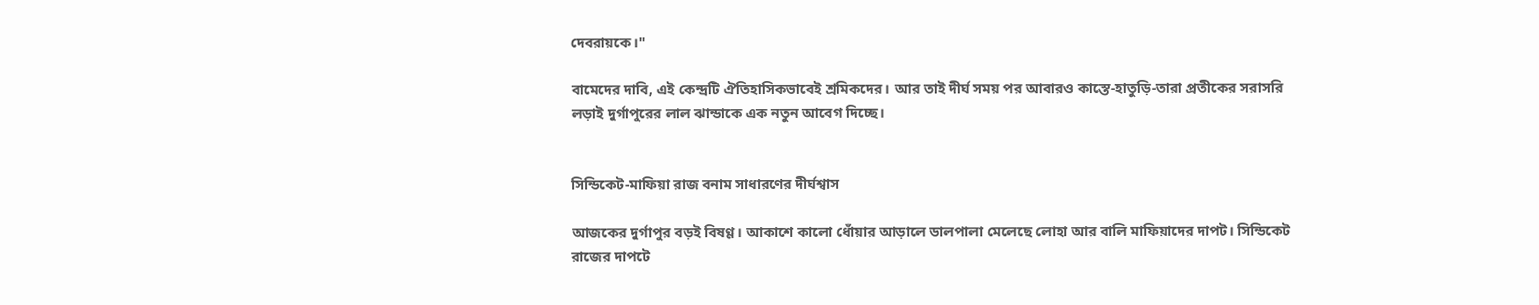দেবরায়কে।"

বামেদের দাবি, এই কেন্দ্রটি ঐতিহাসিকভাবেই শ্রমিকদের। আর তাই দীর্ঘ সময় পর আবারও কাস্তে-হাতুড়ি-তারা প্রতীকের সরাসরি লড়াই দুর্গাপুরের লাল ঝান্ডাকে এক নতুন আবেগ দিচ্ছে।


সিন্ডিকেট-মাফিয়া রাজ বনাম সাধারণের দীর্ঘশ্বাস

আজকের দুর্গাপুর বড়ই বিষণ্ণ। আকাশে কালো ধোঁয়ার আড়ালে ডালপালা মেলেছে লোহা আর বালি মাফিয়াদের দাপট। সিন্ডিকেট রাজের দাপটে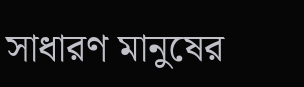সাধারণ মানুষের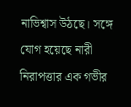নাভিশ্বাস উঠছে। সঙ্গে যোগ হয়েছে নারী নিরাপত্তার এক গভীর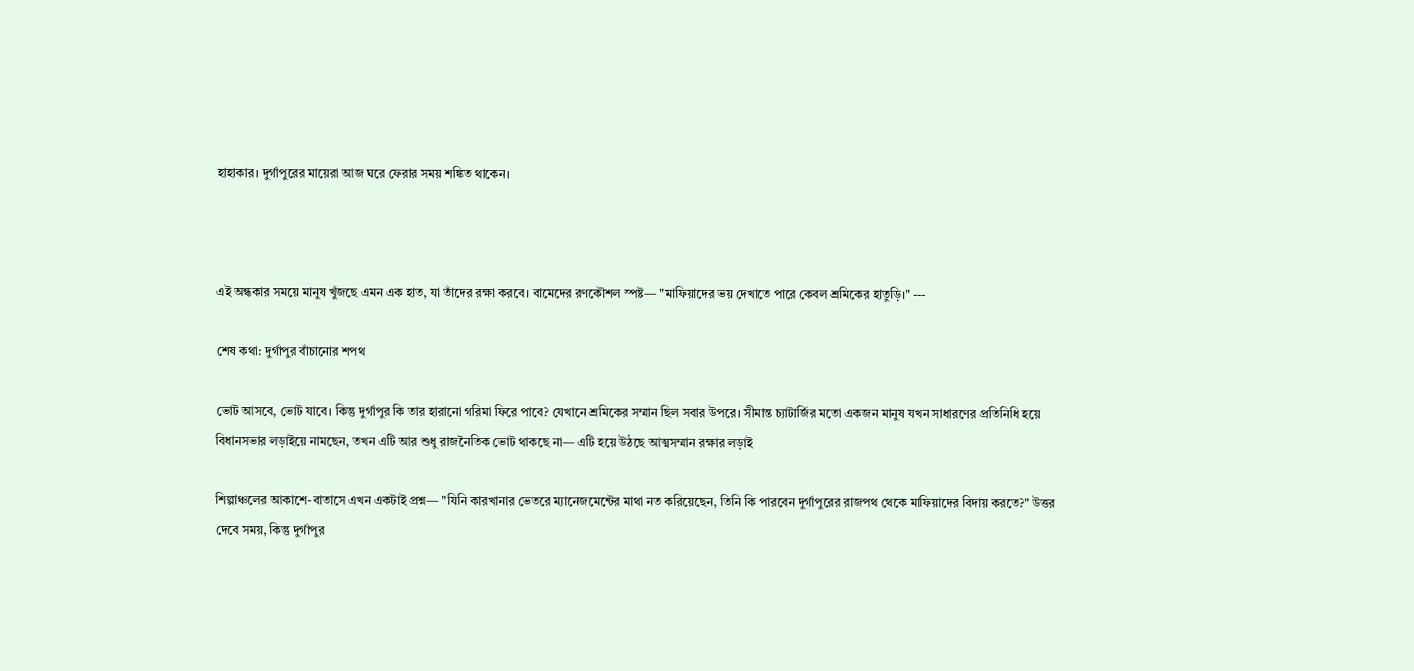হাহাকার। দুর্গাপুরের মায়েরা আজ ঘরে ফেরার সময় শঙ্কিত থাকেন।



এই অন্ধকার সময়ে মানুষ খুঁজছে এমন এক হাত, যা তাঁদের রক্ষা করবে। বামেদের রণকৌশল স্পষ্ট— "মাফিয়াদের ভয় দেখাতে পারে কেবল শ্রমিকের হাতুড়ি।" ---

শেষ কথা: দুর্গাপুর বাঁচানোর শপথ

ভোট আসবে, ভোট যাবে। কিন্তু দুর্গাপুর কি তার হারানো গরিমা ফিরে পাবে? যেখানে শ্রমিকের সম্মান ছিল সবার উপরে। সীমান্ত চ্যাটার্জির মতো একজন মানুষ যখন সাধারণের প্রতিনিধি হয়ে বিধানসভার লড়াইয়ে নামছেন, তখন এটি আর শুধু রাজনৈতিক ভোট থাকছে না— এটি হয়ে উঠছে আত্মসম্মান রক্ষার লড়াই

শিল্পাঞ্চলের আকাশে-বাতাসে এখন একটাই প্রশ্ন— "যিনি কারখানার ভেতরে ম্যানেজমেন্টের মাথা নত করিয়েছেন, তিনি কি পারবেন দুর্গাপুরের রাজপথ থেকে মাফিয়াদের বিদায় করতে?" উত্তর দেবে সময়, কিন্তু দুর্গাপুর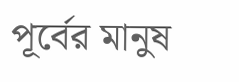পূর্বের মানুষ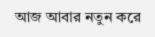আজ আবার নতুন করে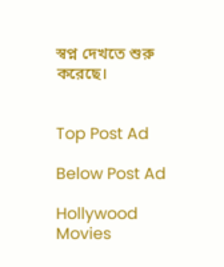স্বপ্ন দেখতে শুরু করেছে।


Top Post Ad

Below Post Ad

Hollywood Movies